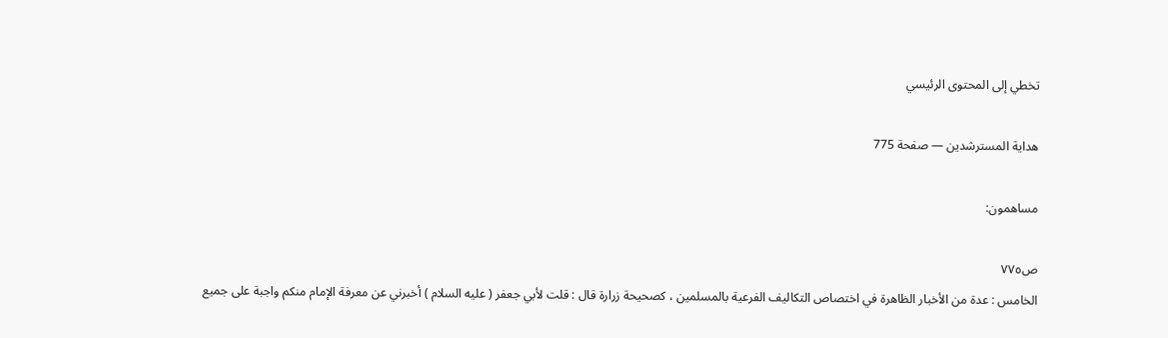تخطي إلى المحتوى الرئيسي

هداية المسترشدين — صفحة 775

مساهمون:

ص٧٧٥
الخامس : عدة من الأخبار الظاهرة في اختصاص التكاليف الفرعية بالمسلمين ، كصحيحة زرارة قال : قلت لأبي جعفر ( عليه السلام ) أخبرني عن معرفة الإمام منكم واجبة على جميع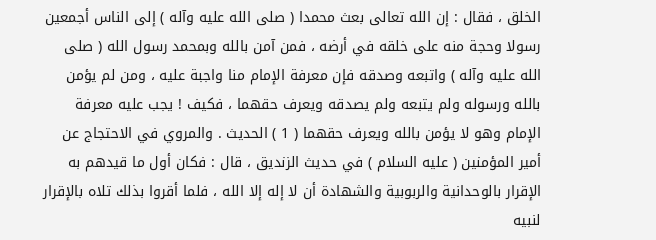الخلق ، فقال : إن الله تعالى بعث محمدا ( صلى الله عليه وآله ) إلى الناس أجمعين رسولا وحجة منه على خلقه في أرضه ، فمن آمن بالله وبمحمد رسول الله ( صلى الله عليه وآله ) واتبعه وصدقه فإن معرفة الإمام منا واجبة عليه ، ومن لم يؤمن بالله ورسوله ولم يتبعه ولم يصدقه ويعرف حقهما ، فكيف ! يجب عليه معرفة الإمام وهو لا يؤمن بالله ويعرف حقهما ( 1 ) الحديث . والمروي في الاحتجاج عن أمير المؤمنين ( عليه السلام ) في حديث الزنديق ، قال : فكان أول ما قيدهم به الإقرار بالوحدانية والربوبية والشهادة أن لا إله إلا الله ، فلما أقروا بذلك تلاه بالإقرار لنبيه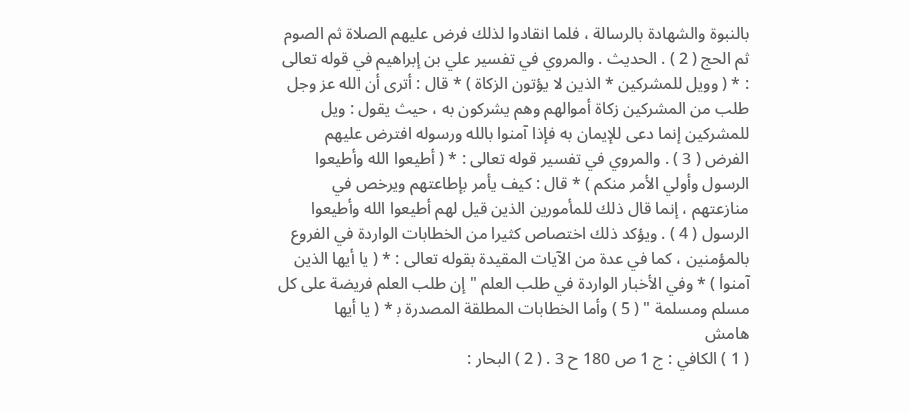بالنبوة والشهادة بالرسالة ، فلما انقادوا لذلك فرض عليهم الصلاة ثم الصوم ثم الحج ( 2 ) . الحديث . والمروي في تفسير علي بن إبراهيم في قوله تعالى : * ( وويل للمشركين * الذين لا يؤتون الزكاة ) * قال : أترى أن الله عز وجل طلب من المشركين زكاة أموالهم وهم يشركون به ، حيث يقول : ويل للمشركين إنما دعى للإيمان به فإذا آمنوا بالله ورسوله افترض عليهم الفرض ( 3 ) . والمروي في تفسير قوله تعالى : * ( أطيعوا الله وأطيعوا الرسول وأولي الأمر منكم ) * قال : كيف يأمر بإطاعتهم ويرخص في منازعتهم ، إنما قال ذلك للمأمورين الذين قيل لهم أطيعوا الله وأطيعوا الرسول ( 4 ) . ويؤكد ذلك اختصاص كثيرا من الخطابات الواردة في الفروع بالمؤمنين ، كما في عدة من الآيات المقيدة بقوله تعالى : * ( يا أيها الذين آمنوا ) * وفي الأخبار الواردة في طلب العلم " إن طلب العلم فريضة على كل مسلم ومسلمة " ( 5 ) وأما الخطابات المطلقة المصدرة ب‍ * ( يا أيها
هامش
( 1 ) الكافي : ج 1 ص 180 ح 3 . ( 2 ) البحار :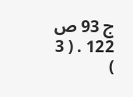ج 93 ص 122 . ( 3 )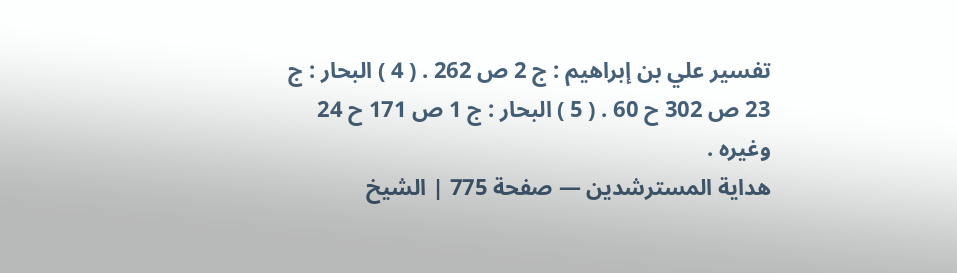تفسير علي بن إبراهيم : ج 2 ص 262 . ( 4 ) البحار : ج 23 ص 302 ح 60 . ( 5 ) البحار : ج 1 ص 171 ح 24 وغيره .
هداية المسترشدين — صفحة 775 | الشيخ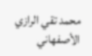محمد تقي الرازي الأصفهاني